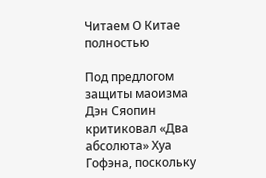Читаем О Китае полностью

Под предлогом защиты маоизма Дэн Сяопин критиковал «Два абсолюта» Хуа Гофэна, поскольку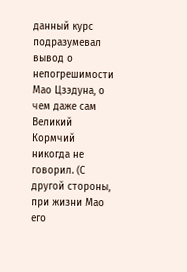данный курс подразумевал вывод о непогрешимости Мао Цзэдуна, о чем даже сам Великий Кормчий никогда не говорил. (С другой стороны, при жизни Мао его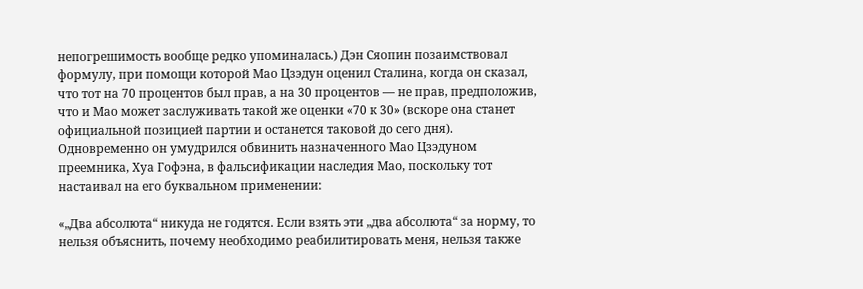непогрешимость вообще редко упоминалась.) Дэн Сяопин позаимствовал формулу, при помощи которой Мао Цзэдун оценил Сталина, когда он сказал, что тот на 70 процентов был прав, а на 30 процентов — не прав, предположив, что и Мао может заслуживать такой же оценки «70 к 30» (вскоре она станет официальной позицией партии и останется таковой до сего дня). Одновременно он умудрился обвинить назначенного Мао Цзэдуном преемника, Хуа Гофэна, в фальсификации наследия Мао, поскольку тот настаивал на его буквальном применении:

«„Два абсолюта“ никуда не годятся. Если взять эти „два абсолюта“ за норму, то нельзя объяснить, почему необходимо реабилитировать меня, нельзя также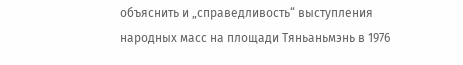объяснить и „справедливость“ выступления народных масс на площади Тяньаньмэнь в 1976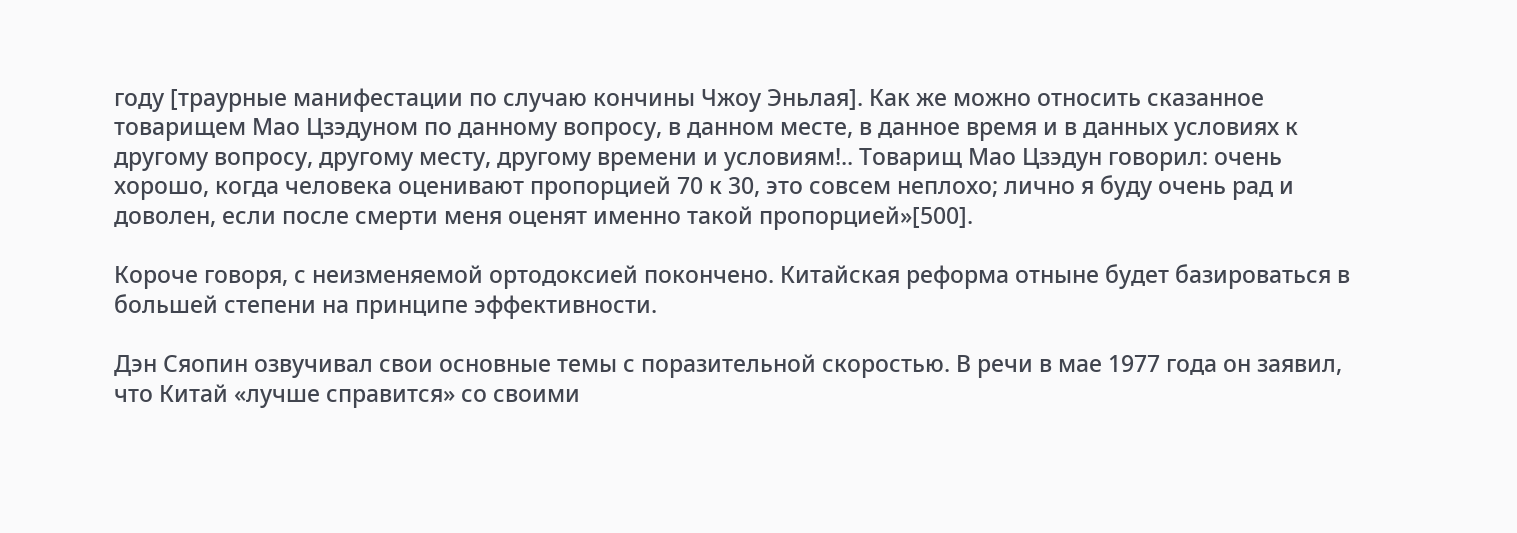году [траурные манифестации по случаю кончины Чжоу Эньлая]. Как же можно относить сказанное товарищем Мао Цзэдуном по данному вопросу, в данном месте, в данное время и в данных условиях к другому вопросу, другому месту, другому времени и условиям!.. Товарищ Мао Цзэдун говорил: очень хорошо, когда человека оценивают пропорцией 70 к 30, это совсем неплохо; лично я буду очень рад и доволен, если после смерти меня оценят именно такой пропорцией»[500].

Короче говоря, с неизменяемой ортодоксией покончено. Китайская реформа отныне будет базироваться в большей степени на принципе эффективности.

Дэн Сяопин озвучивал свои основные темы с поразительной скоростью. В речи в мае 1977 года он заявил, что Китай «лучше справится» со своими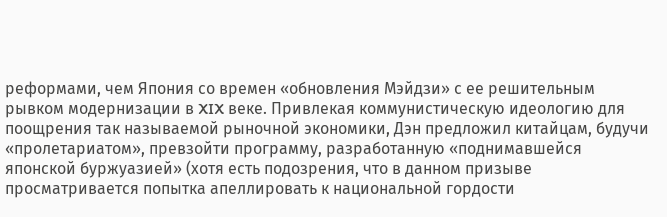реформами, чем Япония со времен «обновления Мэйдзи» с ее решительным рывком модернизации в XIX веке. Привлекая коммунистическую идеологию для поощрения так называемой рыночной экономики, Дэн предложил китайцам, будучи «пролетариатом», превзойти программу, разработанную «поднимавшейся японской буржуазией» (хотя есть подозрения, что в данном призыве просматривается попытка апеллировать к национальной гордости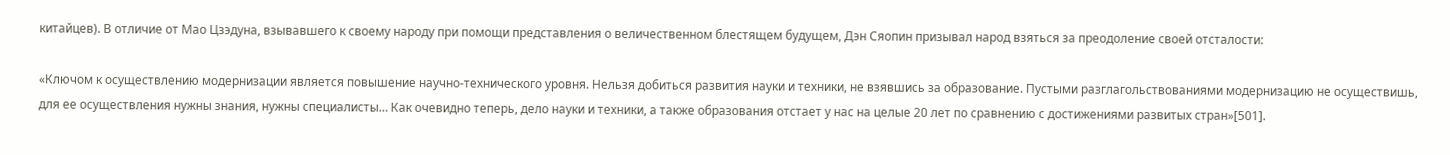китайцев). В отличие от Мао Цзэдуна, взывавшего к своему народу при помощи представления о величественном блестящем будущем, Дэн Сяопин призывал народ взяться за преодоление своей отсталости:

«Ключом к осуществлению модернизации является повышение научно-технического уровня. Нельзя добиться развития науки и техники, не взявшись за образование. Пустыми разглагольствованиями модернизацию не осуществишь, для ее осуществления нужны знания, нужны специалисты… Как очевидно теперь, дело науки и техники, а также образования отстает у нас на целые 20 лет по сравнению с достижениями развитых стран»[501].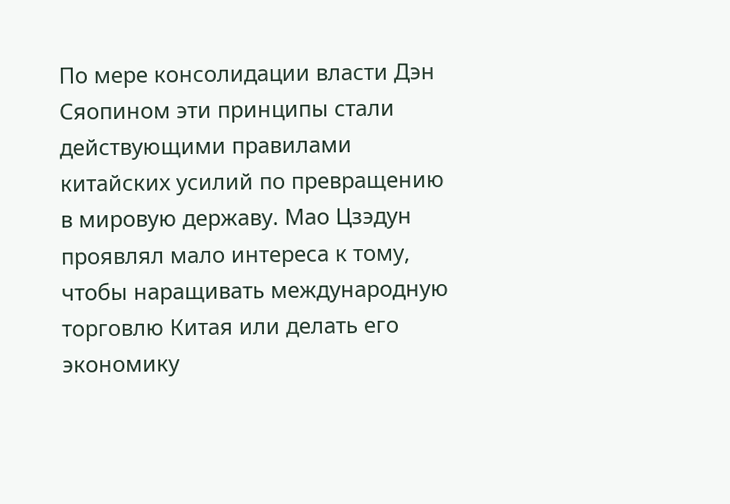По мере консолидации власти Дэн Сяопином эти принципы стали действующими правилами китайских усилий по превращению в мировую державу. Мао Цзэдун проявлял мало интереса к тому, чтобы наращивать международную торговлю Китая или делать его экономику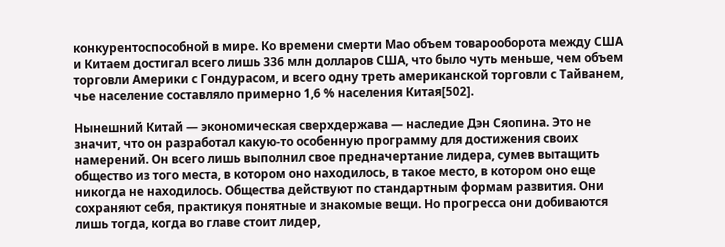конкурентоспособной в мире. Ко времени смерти Мао объем товарооборота между США и Китаем достигал всего лишь 336 млн долларов США, что было чуть меньше, чем объем торговли Америки с Гондурасом, и всего одну треть американской торговли с Тайванем, чье население составляло примерно 1,6 % населения Китая[502].

Нынешний Китай — экономическая сверхдержава — наследие Дэн Сяопина. Это не значит, что он разработал какую-то особенную программу для достижения своих намерений. Он всего лишь выполнил свое предначертание лидера, сумев вытащить общество из того места, в котором оно находилось, в такое место, в котором оно еще никогда не находилось. Общества действуют по стандартным формам развития. Они сохраняют себя, практикуя понятные и знакомые вещи. Но прогресса они добиваются лишь тогда, когда во главе стоит лидер,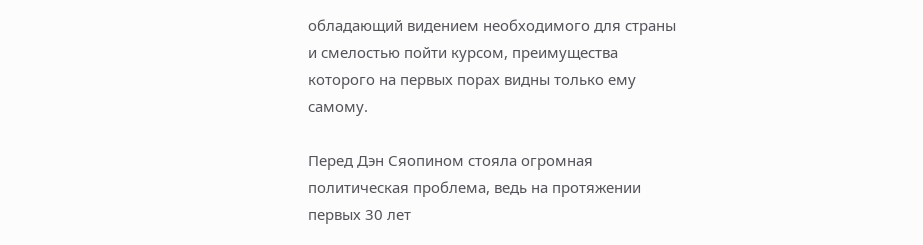обладающий видением необходимого для страны и смелостью пойти курсом, преимущества которого на первых порах видны только ему самому.

Перед Дэн Сяопином стояла огромная политическая проблема, ведь на протяжении первых 30 лет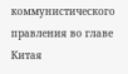коммунистического правления во главе Китая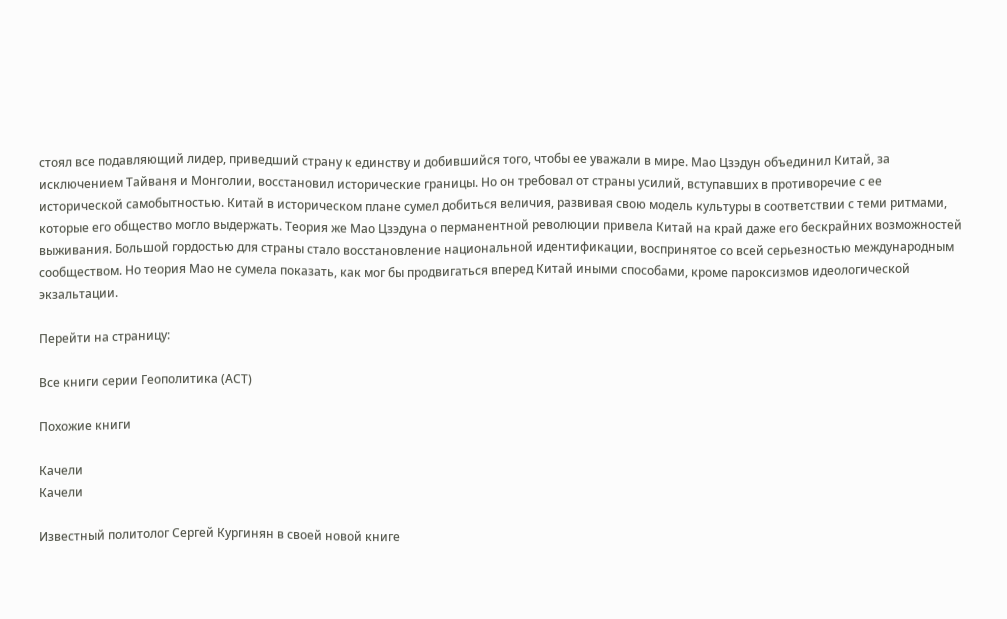стоял все подавляющий лидер, приведший страну к единству и добившийся того, чтобы ее уважали в мире. Мао Цзэдун объединил Китай, за исключением Тайваня и Монголии, восстановил исторические границы. Но он требовал от страны усилий, вступавших в противоречие с ее исторической самобытностью. Китай в историческом плане сумел добиться величия, развивая свою модель культуры в соответствии с теми ритмами, которые его общество могло выдержать. Теория же Мао Цзэдуна о перманентной революции привела Китай на край даже его бескрайних возможностей выживания. Большой гордостью для страны стало восстановление национальной идентификации, воспринятое со всей серьезностью международным сообществом. Но теория Мао не сумела показать, как мог бы продвигаться вперед Китай иными способами, кроме пароксизмов идеологической экзальтации.

Перейти на страницу:

Все книги серии Геополитика (АСТ)

Похожие книги

Качели
Качели

Известный политолог Сергей Кургинян в своей новой книге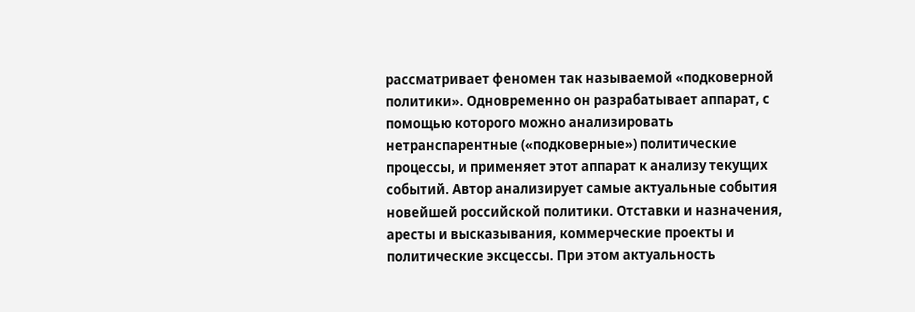рассматривает феномен так называемой «подковерной политики». Одновременно он разрабатывает аппарат, с помощью которого можно анализировать нетранспарентные («подковерные») политические процессы, и применяет этот аппарат к анализу текущих событий. Автор анализирует самые актуальные события новейшей российской политики. Отставки и назначения, аресты и высказывания, коммерческие проекты и политические эксцессы. При этом актуальность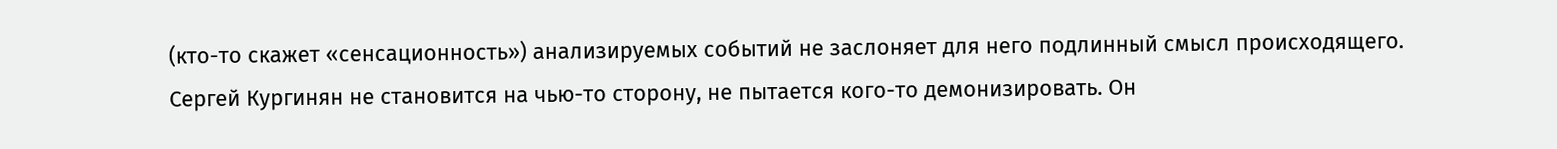(кто-то скажет «сенсационность») анализируемых событий не заслоняет для него подлинный смысл происходящего. Сергей Кургинян не становится на чью-то сторону, не пытается кого-то демонизировать. Он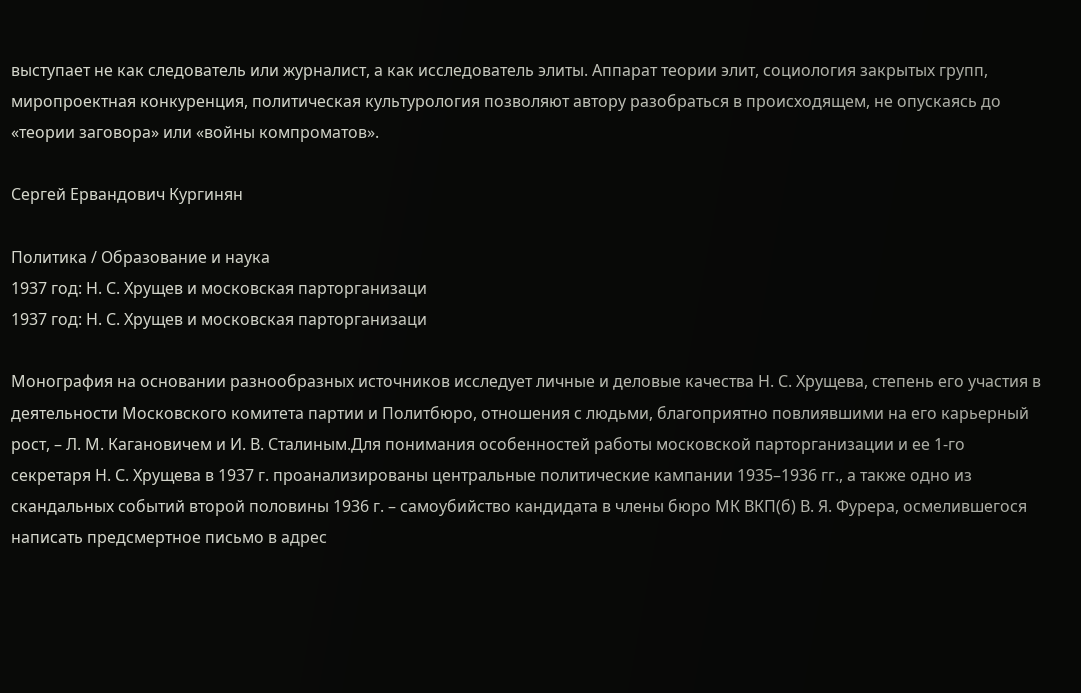выступает не как следователь или журналист, а как исследователь элиты. Аппарат теории элит, социология закрытых групп, миропроектная конкуренция, политическая культурология позволяют автору разобраться в происходящем, не опускаясь до «теории заговора» или «войны компроматов».

Сергей Ервандович Кургинян

Политика / Образование и наука
1937 год: Н. С. Хрущев и московская парторганизаци
1937 год: Н. С. Хрущев и московская парторганизаци

Монография на основании разнообразных источников исследует личные и деловые качества Н. С. Хрущева, степень его участия в деятельности Московского комитета партии и Политбюро, отношения с людьми, благоприятно повлиявшими на его карьерный рост, – Л. М. Кагановичем и И. В. Сталиным.Для понимания особенностей работы московской парторганизации и ее 1-го секретаря Н. С. Хрущева в 1937 г. проанализированы центральные политические кампании 1935–1936 гг., а также одно из скандальных событий второй половины 1936 г. – самоубийство кандидата в члены бюро МК ВКП(б) В. Я. Фурера, осмелившегося написать предсмертное письмо в адрес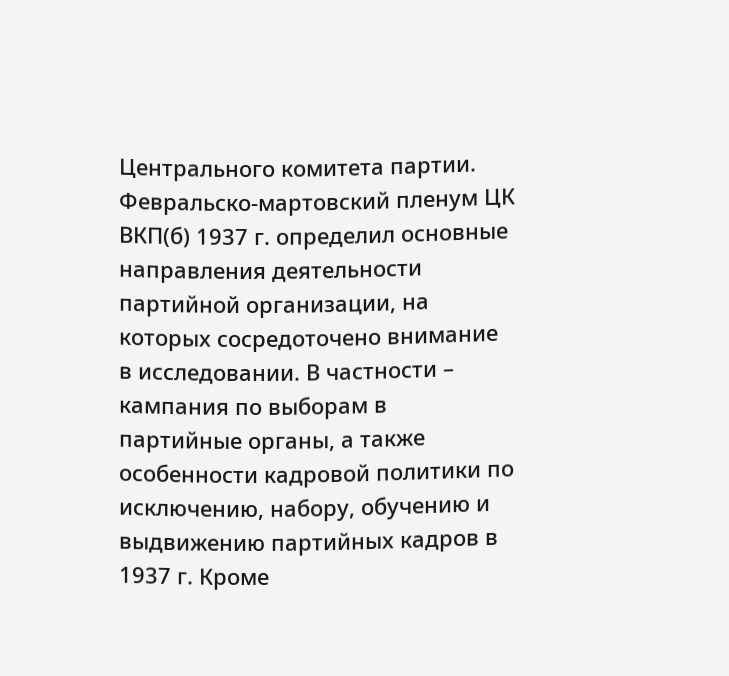Центрального комитета партии. Февральско-мартовский пленум ЦК ВКП(б) 1937 г. определил основные направления деятельности партийной организации, на которых сосредоточено внимание в исследовании. В частности – кампания по выборам в партийные органы, а также особенности кадровой политики по исключению, набору, обучению и выдвижению партийных кадров в 1937 г. Кроме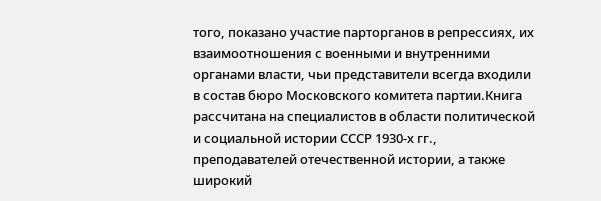того, показано участие парторганов в репрессиях, их взаимоотношения с военными и внутренними органами власти, чьи представители всегда входили в состав бюро Московского комитета партии.Книга рассчитана на специалистов в области политической и социальной истории СССР 1930-х гг., преподавателей отечественной истории, а также широкий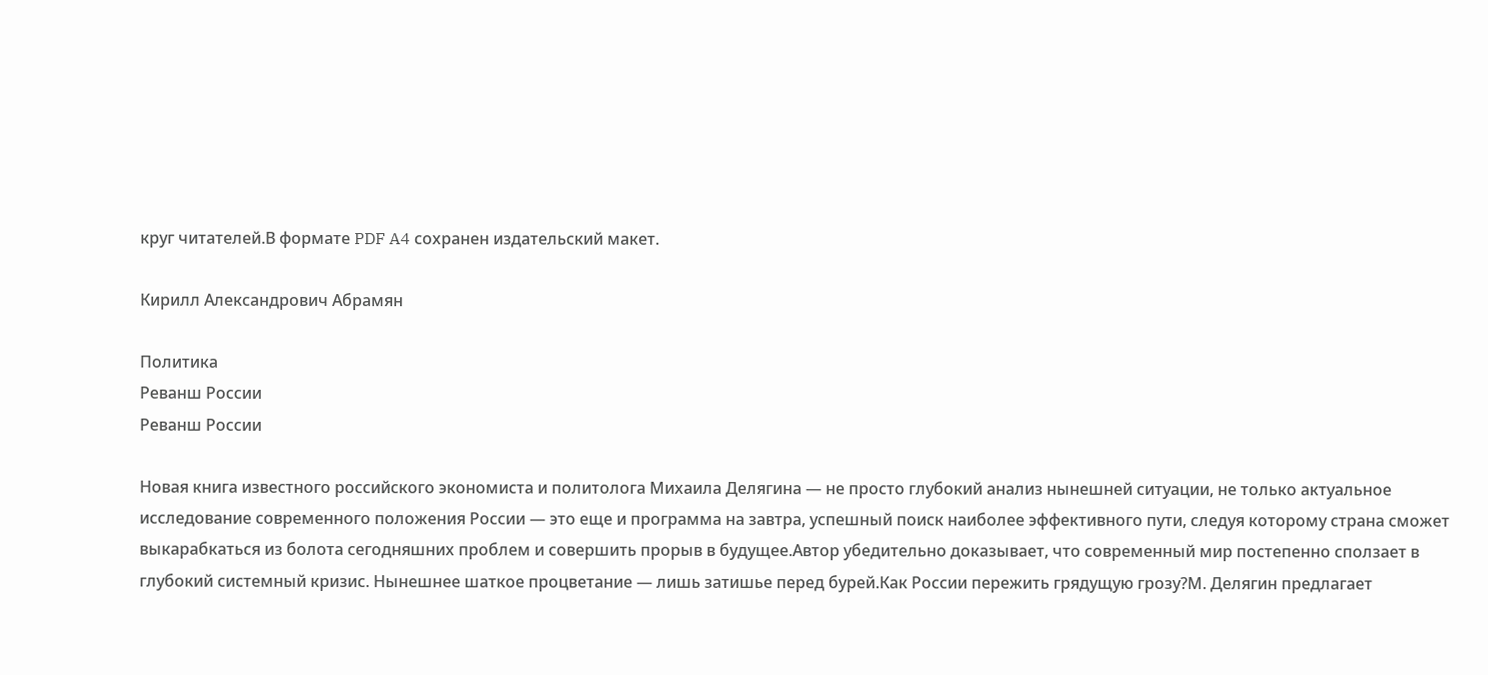круг читателей.В формате PDF A4 сохранен издательский макет.

Кирилл Александрович Абрамян

Политика
Реванш России
Реванш России

Новая книга известного российского экономиста и политолога Михаила Делягина — не просто глубокий анализ нынешней ситуации, не только актуальное исследование современного положения России — это еще и программа на завтра, успешный поиск наиболее эффективного пути, следуя которому страна сможет выкарабкаться из болота сегодняшних проблем и совершить прорыв в будущее.Автор убедительно доказывает, что современный мир постепенно сползает в глубокий системный кризис. Нынешнее шаткое процветание — лишь затишье перед бурей.Как России пережить грядущую грозу?М. Делягин предлагает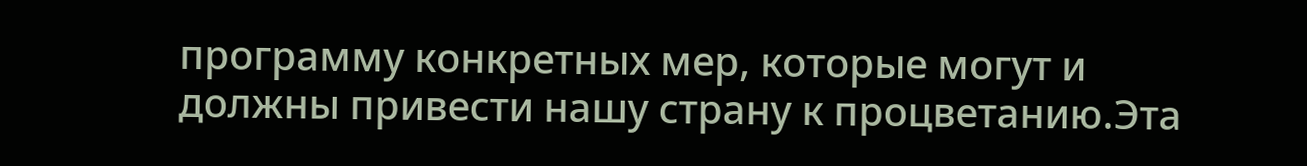программу конкретных мер, которые могут и должны привести нашу страну к процветанию.Эта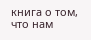книга о том, что нам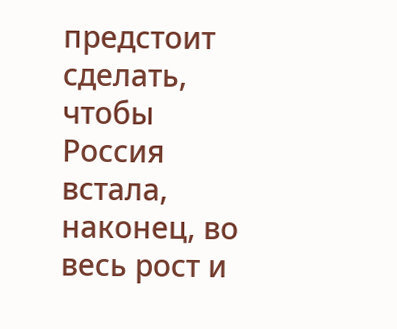предстоит сделать, чтобы Россия встала, наконец, во весь рост и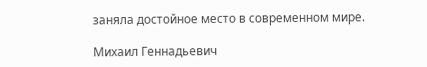заняла достойное место в современном мире.

Михаил Геннадьевич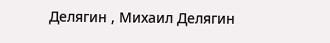Делягин , Михаил Делягин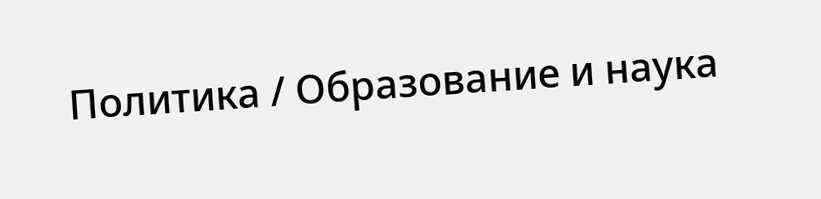Политика / Образование и наука